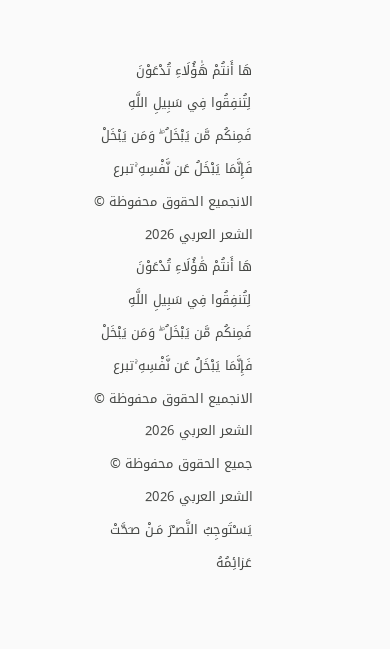هَا أَنتُمْ هَٰؤُلَاءِ تُدْعَوْنَ لِتُنفِقُوا فِي سَبِيلِ اللَّهِ فَمِنكُم مَّن يَبْخَلُ ۖ وَمَن يَبْخَلْ فَإِنَّمَا يَبْخَلُ عَن نَّفْسِهِ ۚتبرع الانجميع الحقوق محفوظة © الشعر العربي 2026
هَا أَنتُمْ هَٰؤُلَاءِ تُدْعَوْنَ لِتُنفِقُوا فِي سَبِيلِ اللَّهِ فَمِنكُم مَّن يَبْخَلُ ۖ وَمَن يَبْخَلْ فَإِنَّمَا يَبْخَلُ عَن نَّفْسِهِ ۚتبرع الانجميع الحقوق محفوظة © الشعر العربي 2026
جميع الحقوق محفوظة © الشعر العربي 2026
يَسـْتَوجِبُ النَّصـْرَ مَـنْ صـَحَّتْ عَزائِمُهُ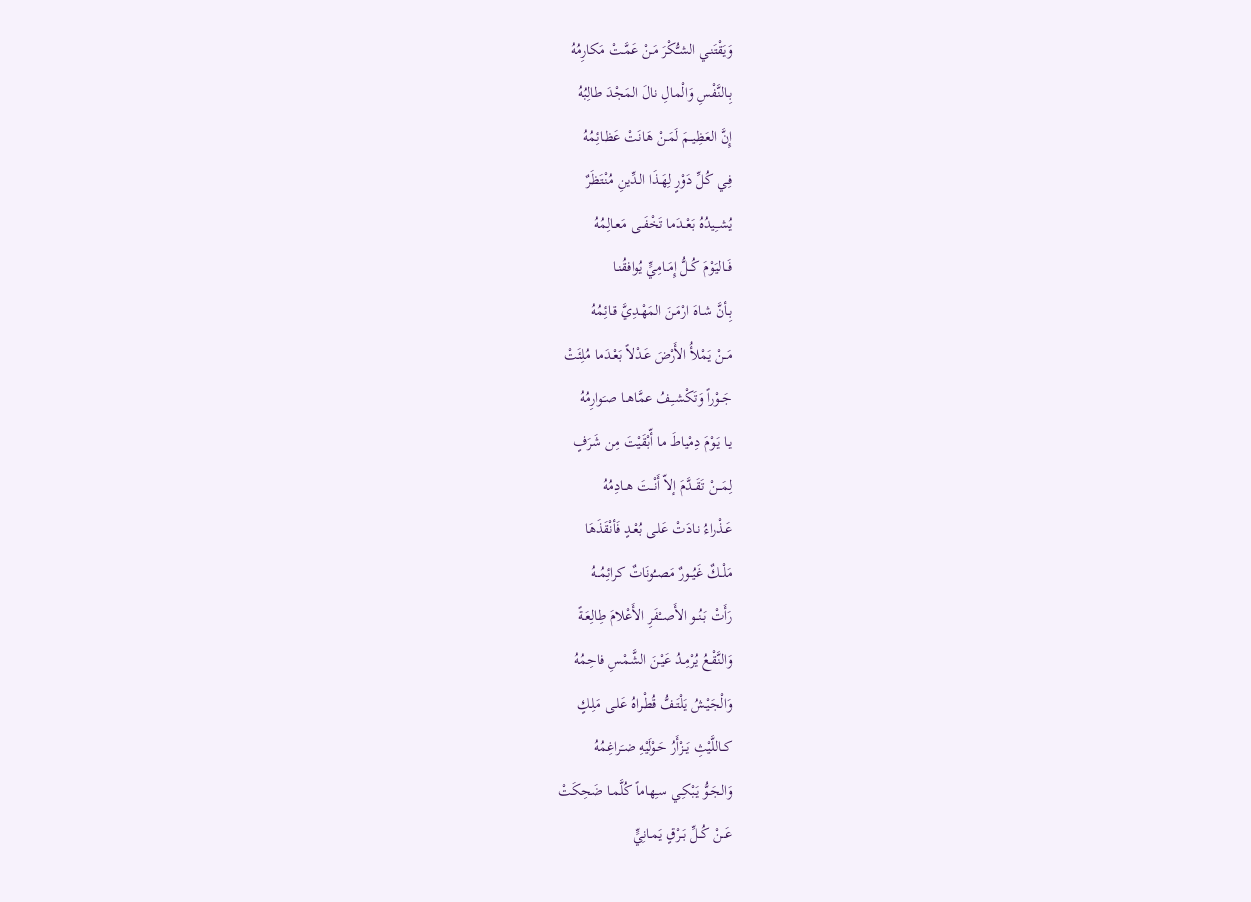وَيَقْتَنـي الشـُّكْرَ مَـنْ عَمَّـتْ مَكارِمُهُ
بِـالنَّفْسِ وَالْمالِ نالَ المَجْدَ طالِبُهُ
إِنَّ العَظِيــمَ لَمَـنْ هَـانَتْ عَظـائِمُهُ
فِـي كُـلِّ دَوْرٍ لِهَـذَا الـدِّينِ مُنْتَظَرٌ
يُشــِيدُهُ بَعْــدَما تَخْفَــى مَعـالِمُهُ
فَــاليَوْمَ كُــلُّ إِمَــامِيٍّ يُوافقُنـا
بِـأنَّ شـاهَ ارْمَـنَ المَهْـدِيَّ قـائِمُهُ
مَــنْ يَمْلأُ الأَرْضَ عَـدْلاً بَعْـدَما مُلِئَتْ
جَــوْراً وَتَكْشــِفُ عمَّاهــا صـَوارِمُهُ
يـا يَـوْمَ دِمْياطَ ما أّبْقَيْتَ مِن شَرَفٍ
لِمَـــنْ تَقَــدَّمَ إلاّ أَنْــتَ هــادِمُهُ
عَـذْراءُ نـادَتْ عَلـى بُعْـدٍ فَأنْقَذَهَا
مَلْــكٌ غَيُــورٌ مَصــُونَاتٌ كرائِمُــهُ
رَأَتْ بَنُــو الأَصــْفَرِ الأَعْلامَ طِالِعَـةً
وَالنَّقْـعُ يُرْمِـدُ عَيْـنَ الشَّمْسِ فاحِمُهُ
وَالْجَيْـشُ يَلْتَـفُّ قُطْـراهُ عَلـى مَلِـكٍ
كــاللَّيْثِ يَــزْأَرُ حَـوْلَيْهِ ضـَراغِمُهُ
وَالجَـوُّ يَبْكِـي سـِهاماً كُلَّمـا ضَحِكَتْ
عَــنْ كُــلِّ بَــرْقٍ يَمـانِيٍّ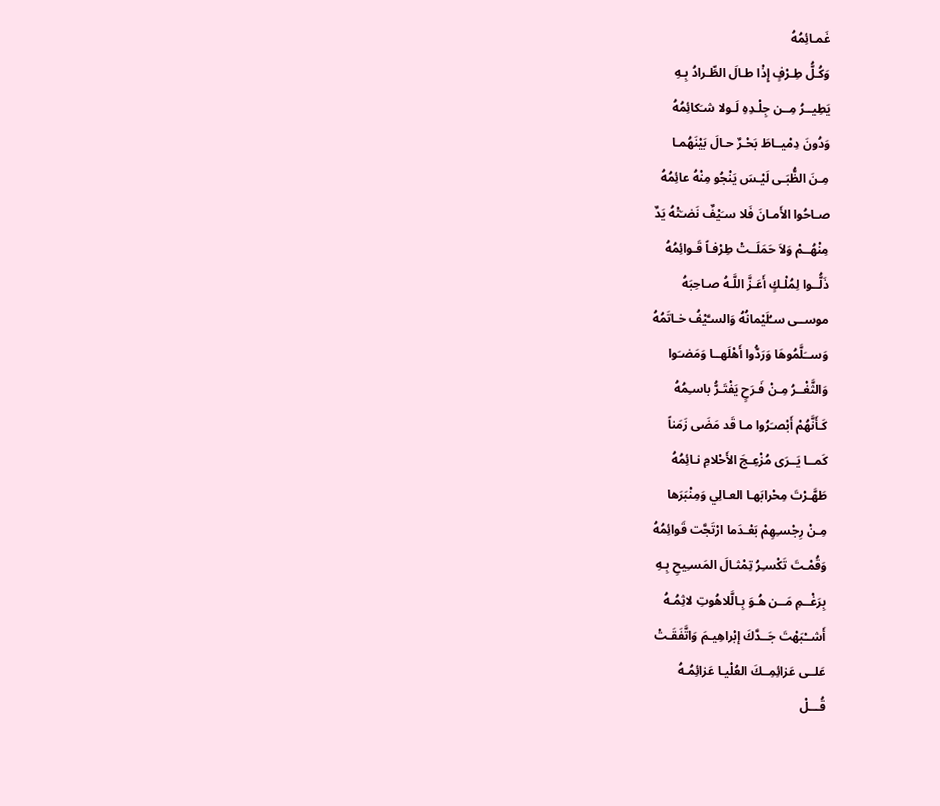غَمـائِمُهُ
وَكُـلُّ طِـرْفٍ إِذْا طـالَ الطِّـرادُ بِـهِ
يَطِيــرُ مِــن جِلْـدِهِ لَـولا شـَكائِمُهُ
وَدُونَ دِمْيــاطَ بَحْـرٌ حـالَ بَيْنَهُمـا
مِـنَ الظُّبَـى لَيْـسَ يَنْجُو مِنْهُ عائِمُهُ
صـاحُوا الأَمـانَ فَلا سـَيْفٌ نَضـَتْهُ يَدٌ
مِنْهُــمْ وَلاَ حَمَلَــتْ طِرْفـاً قَـوائِمُهُ
ذَلُّــوا لِمُلْـكٍ أَعَـزَّ اللَّـهُ صـاحِبَهُ
موســى سـُلَيْمانُهُ وَالسـَّيْفُ خـاتَمُهُ
وَســَلَّمُوهَا وَرَدُّوا أَهْلَهــا وَمَضـَوا
وَالثَّغْــرُ مِـنْ فَـرَحٍ يَفْتَـرُّ باسـِمُهُ
كَـأَنَّهُمْ أَبْصـَرُوا مـا قَد مَضَى زَمَناً
كَمــا يَــرَى مُزْعِـجَ الأَحْلامِ نـائِمُهُ
طَهَّـرْتَ مِحْرابَهـا العـالِي وَمِنْبَرَها
مِـنْ رِجْسـِهِمْ بَعْـدَما ارْتَجَّت قَوائِمُهُ
وَقُمْـتَ تَكْسـِرُ تِمْثـالَ المَسـِيحِ بِـهِ
بِرَغْــمِ مَــن هُـوَ بِـالَّلاهُوتِ لاثِمُـهُ
أَشــْبَهْتَ جَــدَّكَ إبْراهِيـمَ وَاتَّفَقَـتْ
عَلــى عَزائِمِــكَ العُلْيـا عَزائِمُـهُ
قُـــلْ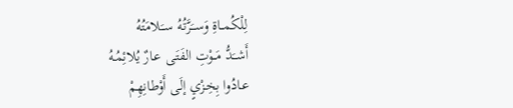لِلْكُمــاةِ وَســَرَّتُهُ ســَلامَتُهُ
أَشــَدُّ مَــوْتِ الفَتَـى عـارٌ يُلائِمُـهُ
عـادُوا بِخِـزْيٍ إلَى أَوْطانِهِمْ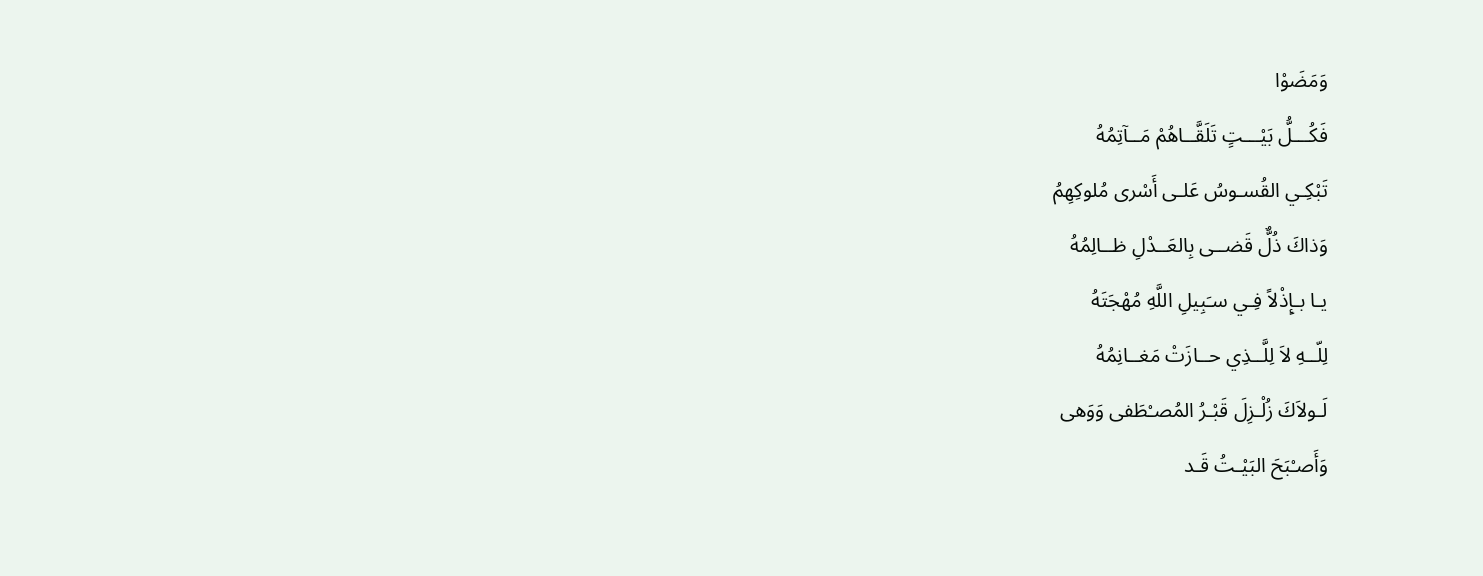وَمَضَوْا
فَكُـــلُّ بَيْـــتٍ تَلَقَّــاهُمْ مَــآتِمُهُ
تَبْكِـي القُسـوسُ عَلـى أَسْرى مُلوكِهِمُ
وَذاكَ ذُلٌّ قَضــى بِالعَــدْلِ ظــالِمُهُ
يـا بـإِذْلاً فِـي سـَبِيلِ اللَّهِ مُهْجَتَهُ
لِلّــهِ لاَ لِلَّــذِي حــازَتْ مَغــانِمُهُ
لَـولاَكَ زُلْـزِلَ قَبْـرُ المُصـْطَفى وَوَهى
وَأَصـْبَحَ البَيْـتُ قَـد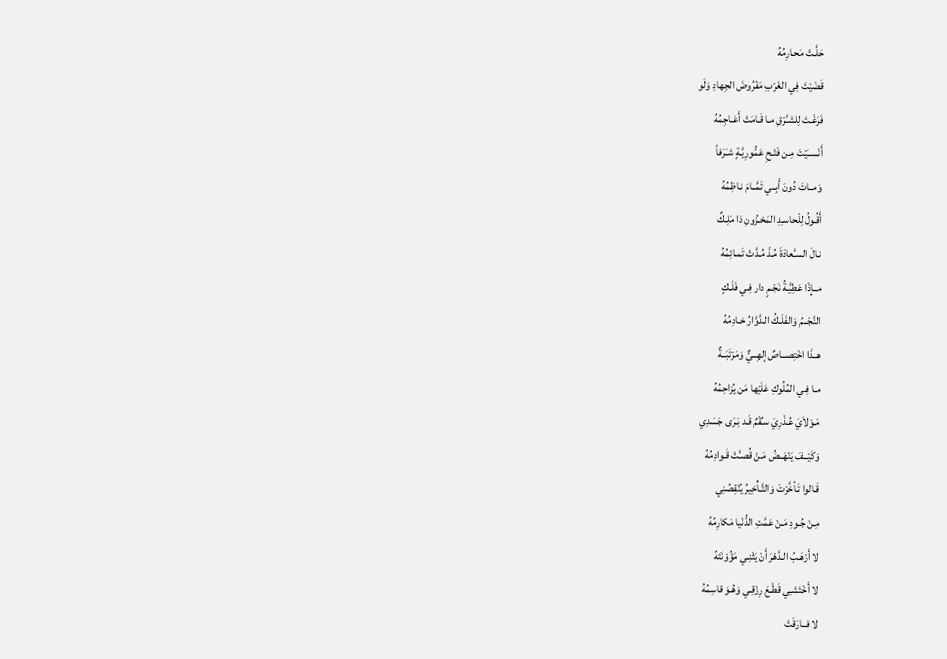حَلَّـتْ مَحـارِمُهُ
قَضَيْتَ فِي الغَرْبِ مَفْرُوضَ الجِهادِ وَلَو
فَرَغْـتَ لِلشـَّرْقِ مـا قَـامَتْ أَعَـاجِمُهُ
أَنْســَيْتَ مِـن فَتْـحِ عَمُّورِيَّـةٍ شـَرَفاً
وَمــاتَ دُونَ أَبِــي تَمَّــامَ نـاظِمُهُ
أَقُـولُ لِلْحاسـِدِ المَحْـزُونِ ذا مَلِـكٌ
نـالَ السـَّعادَةَ مُـذْ مُـدَّتْ تَمـائِمُهُ
مــإِذْا عَطِيَّـةُ نَجْـمٍ دار فِـي فَلَـكٍ
النَّجْــمُ وَالفَلَـكُ الـدَّوَّارُ خـادِمُهُ
هــذَا اخْتِصــاصٌ إلهِــيٌّ وَمَرْتَبَــةٌ
مـا فِـي المُلُوكِ عَلَيْها مَن يُزاحِمُهُ
مَـوْلاَيَ عُـذْرِيَ سـُقْمٌ قَـد بَـرَى جَسَدِي
وَكَيْــفَ يَنْهَــضُ مَـنْ قُصـَّتْ قَـوادِمُهُ
قَـالوا تَـأخَّرْتَ وَالتَّـأْخِيرُ يُنْقِصُنِي
مِـنْ جُـودِ مَـنْ عَمَّتِ الدُّنْيا مَكارِمُهُ
لا أَرْهَـبُ الـدَّهْرَ أَنْ يَثْنِـي مَؤُوْنَتَهُ
لا أَخْتَشـِي قَطْـعَ رِزْقِـي وَهُـوَ قاسِمُهُ
لا فــارَقَتْ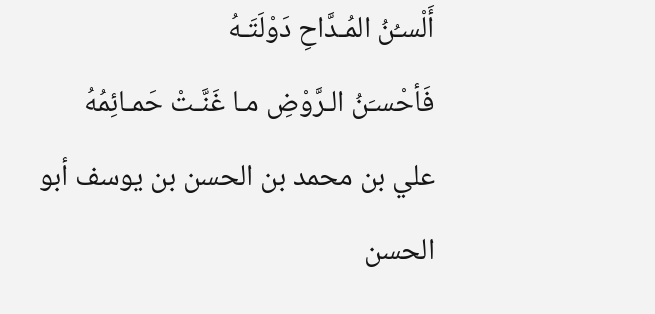أَلْسـُنُ المُـدَّاحِ دَوْلَتَـهُ
فَأحْسـَنُ الـرَّوْضِ مـا غَنَّـتْ حَمـائِمُهُ
علي بن محمد بن الحسن بن يوسف أبو الحسن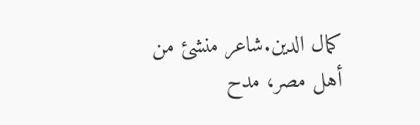كمال الدين.شاعر منشئ من أهل مصر، مدح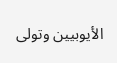الأيوبيين وتولى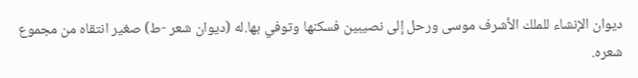ديوان الإنشاء للملك الأشرف موسى ورحل إلى نصيبين فسكنها وتوفي بها.له (ديوان شعر -ط) صغير انتقاه من مجموع شعره.